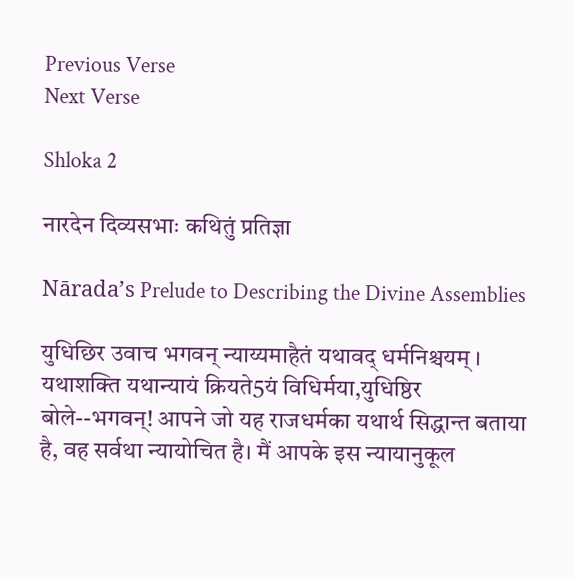Previous Verse
Next Verse

Shloka 2

नारदेन दिव्यसभाः कथितुं प्रतिज्ञा

Nārada’s Prelude to Describing the Divine Assemblies

युधिछिर उवाच भगवन्‌ न्याय्यमाहैतं यथावद्‌ धर्मनिश्चयम्‌ । यथाशक्ति यथान्यायं क्रियते5यं विधिर्मया,युधिष्ठिर बोले--भगवन्‌! आपने जो यह राजधर्मका यथार्थ सिद्धान्त बताया है, वह सर्वथा न्यायोचित है। मैं आपके इस न्यायानुकूल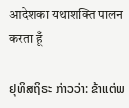आदेशका यथाशक्ति पालन करता हूँ

ຢຸທິສຖິຣະ ກ່າວວ່າ: ຂ້າແຕ່ພ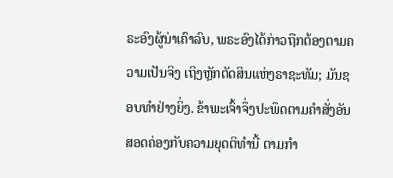ຣະອົງຜູ້ນ່າເຄົາລົບ, ພຣະອົງໄດ້ກ່າວຖືກຕ້ອງຕາມຄວາມເປັນຈິງ ເຖິງຫຼັກຕັດສິນແຫ່ງຣາຊະທັມ; ມັນຊອບທຳຢ່າງຍິ່ງ. ຂ້າພະເຈົ້າຈຶ່ງປະພຶດຕາມຄຳສັ່ງອັນສອດຄ່ອງກັບຄວາມຍຸດຕິທຳນີ້ ຕາມກຳ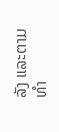ລັງ ແລະຕາມທຳ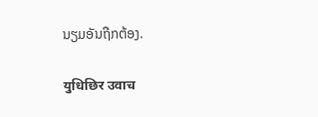ນຽມອັນຖືກຕ້ອງ.

युधिछिर उवाच